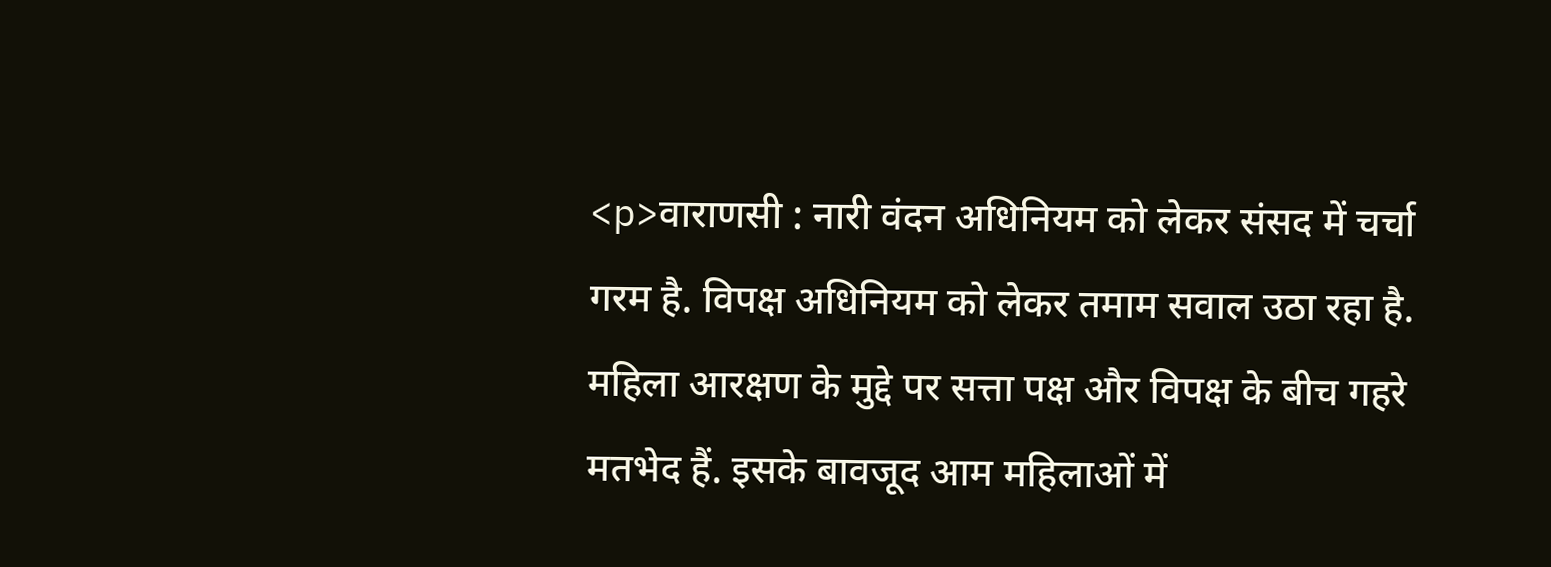<p>वाराणसी : नारी वंदन अधिनियम को लेकर संसद में चर्चा गरम है. विपक्ष अधिनियम को लेकर तमाम सवाल उठा रहा है. महिला आरक्षण के मुद्दे पर सत्ता पक्ष और विपक्ष के बीच गहरे मतभेद हैं. इसके बावजूद आम महिलाओं में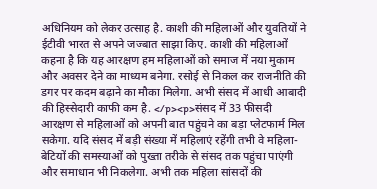अधिनियम को लेकर उत्साह है. काशी की महिलाओं और युवतियों ने ईटीवी भारत से अपने जज्बात साझा किए. काशी की महिलाओं कहना है कि यह आरक्षण हम महिलाओं को समाज में नया मुकाम और अवसर देने का माध्यम बनेगा. रसोई से निकल कर राजनीति की डगर पर कदम बढ़ाने का मौका मिलेगा. अभी संसद में आधी आबादी की हिस्सेदारी काफी कम है. </p><p>संसद में 33 फीसदी आरक्षण से महिलाओं को अपनी बात पहुंचने का बड़ा प्लेटफार्म मिल सकेगा. यदि संसद में बड़ी संख्या में महिलाएं रहेंगी तभी वे महिला-बेटियों की समस्याओं को पुख्ता तरीके से संसद तक पहुंचा पाएंगी और समाधान भी निकलेगा. अभी तक महिला सांसदों की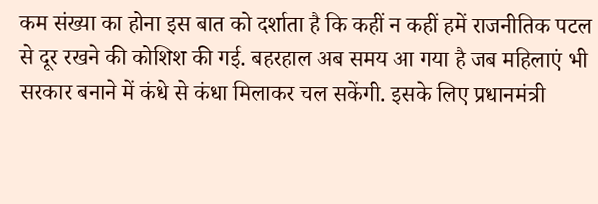कम संख्या का होना इस बात को दर्शाता है कि कहीं न कहीं हमें राजनीतिक पटल से दूर रखने की कोशिश की गई. बहरहाल अब समय आ गया है जब महिलाएं भी सरकार बनाने में कंधे से कंधा मिलाकर चल सकेंगी. इसके लिए प्रधानमंत्री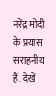नरेंद्र मोदी के प्रयास सराहनीय हैं. देखें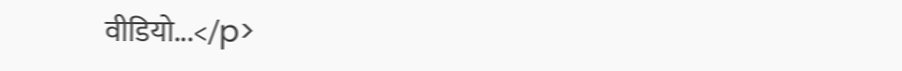वीडियो...</p>